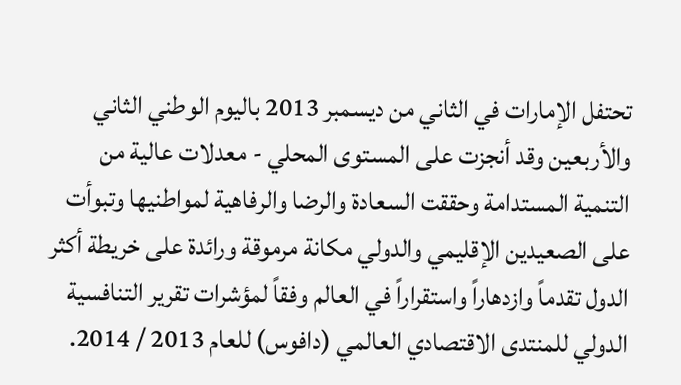تحتفل الإمارات في الثاني من ديسمبر 2013 باليوم الوطني الثاني والأربعين وقد أنجزت على المستوى المحلي - معدلات عالية من التنمية المستدامة وحققت السعادة والرضا والرفاهية لمواطنيها وتبوأت على الصعيدين الإقليمي والدولي مكانة مرموقة ورائدة على خريطة أكثر الدول تقدماً وازدهاراً واستقراراً في العالم وفقاً لمؤشرات تقرير التنافسية الدولي للمنتدى الاقتصادي العالمي (دافوس) للعام 2013 / 2014.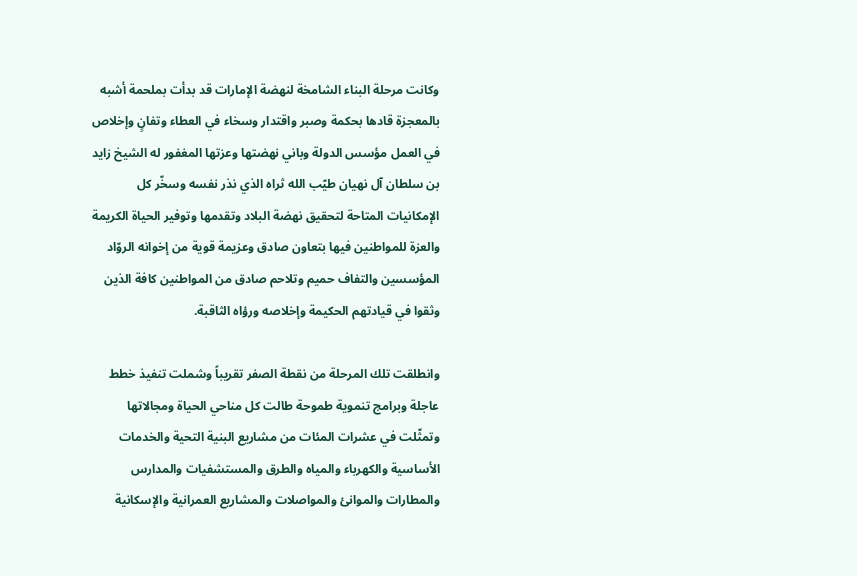وكانت مرحلة البناء الشامخة لنهضة الإمارات قد بدأت بملحمة أشبه بالمعجزة قادها بحكمة وصبر واقتدار وسخاء في العطاء وتفانٍ وإخلاص في العمل مؤسس الدولة وباني نهضتها وعزتها المغفور له الشيخ زايد بن سلطان آل نهيان طيّب الله ثراه الذي نذر نفسه وسخّر كل الإمكانيات المتاحة لتحقيق نهضة البلاد وتقدمها وتوفير الحياة الكريمة والعزة للمواطنين فيها بتعاون صادق وعزيمة قوية من إخوانه الروّاد المؤسسين والتفاف حميم وتلاحم صادق من المواطنين كافة الذين وثقوا في قيادتهم الحكيمة وإخلاصه ورؤاه الثاقبة.

وانطلقت تلك المرحلة من نقطة الصفر تقريباً وشملت تنفيذ خطط عاجلة وبرامج تنموية طموحة طالت كل مناحي الحياة ومجالاتها وتمثّلت في عشرات المئات من مشاريع البنية التحية والخدمات الأساسية والكهرباء والمياه والطرق والمستشفيات والمدارس والمطارات والموانئ والمواصلات والمشاريع العمرانية والإسكانية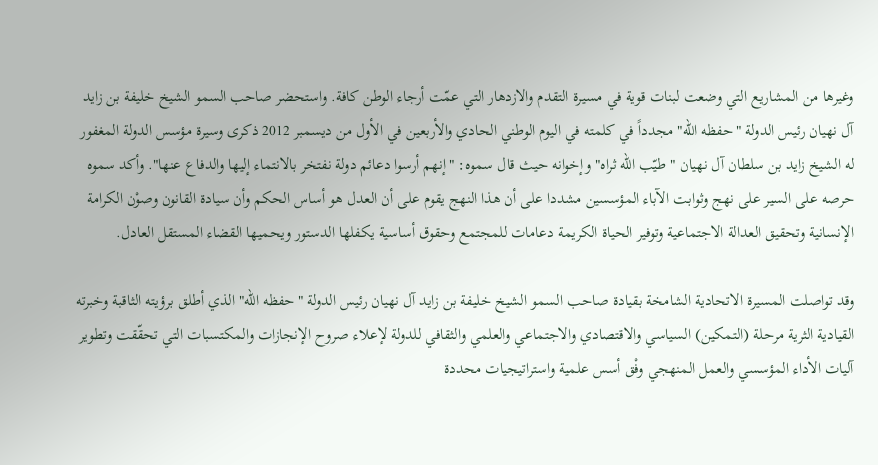وغيرها من المشاريع التي وضعت لبنات قوية في مسيرة التقدم والازدهار التي عمّت أرجاء الوطن كافة. واستحضر صاحب السمو الشيخ خليفة بن زايد آل نهيان رئيس الدولة "حفظه الله" مجدداً في كلمته في اليوم الوطني الحادي والأربعين في الأول من ديسمبر 2012 ذكرى وسيرة مؤسس الدولة المغفور له الشيخ زايد بن سلطان آل نهيان "طيّب الله ثراه" وإخوانه حيث قال سموه: "إنهم أرسوا دعائم دولة نفتخر بالانتماء إليها والدفاع عنها". وأكد سموه حرصه على السير على نهج وثوابت الآباء المؤسسين مشددا على أن هذا النهج يقوم على أن العدل هو أساس الحكم وأن سيادة القانون وصوْن الكرامة الإنسانية وتحقيق العدالة الاجتماعية وتوفير الحياة الكريمة دعامات للمجتمع وحقوق أساسية يكفلها الدستور ويحميها القضاء المستقل العادل.

وقد تواصلت المسيرة الاتحادية الشامخة بقيادة صاحب السمو الشيخ خليفة بن زايد آل نهيان رئيس الدولة "حفظه الله" الذي أطلق برؤيته الثاقبة وخبرته القيادية الثرية مرحلة (التمكين) السياسي والاقتصادي والاجتماعي والعلمي والثقافي للدولة لإعلاء صروح الإنجازات والمكتسبات التي تحقّقت وتطوير آليات الأداء المؤسسي والعمل المنهجي وفْق أسس علمية واستراتيجيات محددة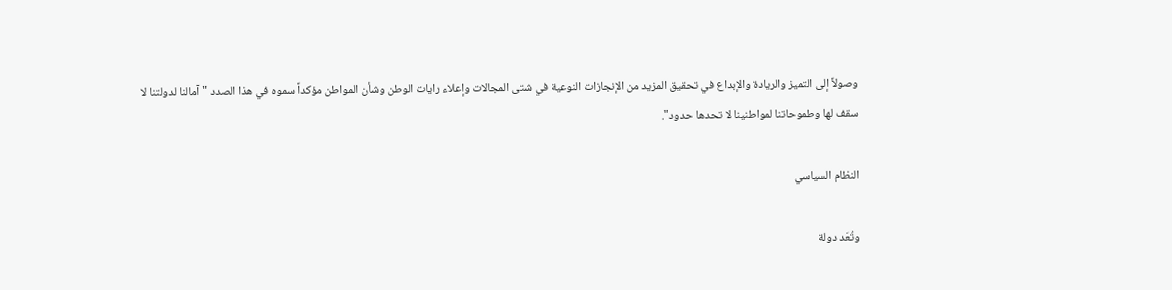وصولاً إلى التميز والريادة والإبداع في تحقيق المزيد من الإنجازات النوعية في شتى المجالات وإعلاء رايات الوطن وشأن المواطن مؤكداً سموه في هذا الصدد "آمالنا لدولتنا لا سقف لها وطموحاتنا لمواطنينا لا تحدها حدود".

النظام السياسي

وتُعَد دولة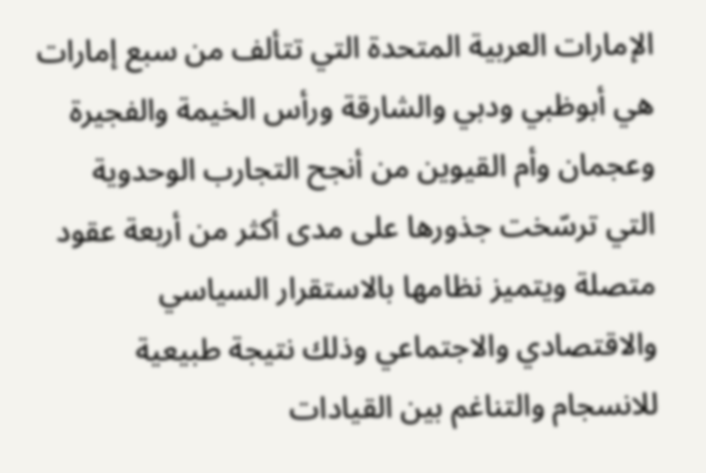الإمارات العربية المتحدة التي تتألف من سبع إمارات هي أبوظبي ودبي والشارقة ورأس الخيمة والفجيرة وعجمان وأم القيوين من أنجح التجارب الوحدوية التي ترسّخت جذورها على مدى أكثر من أربعة عقود متصلة ويتميز نظامها بالاستقرار السياسي والاقتصادي والاجتماعي وذلك نتيجة طبيعية للانسجام والتناغم بين القيادات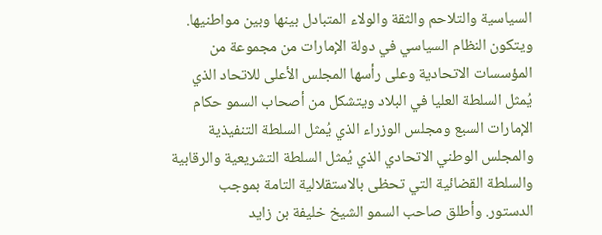السياسية والتلاحم والثقة والولاء المتبادل بينها وبين مواطنيها. ويتكون النظام السياسي في دولة الإمارات من مجموعة من المؤسسات الاتحادية وعلى رأسها المجلس الأعلى للاتحاد الذي يُمثل السلطة العليا في البلاد ويتشكل من أصحاب السمو حكام الإمارات السبع ومجلس الوزراء الذي يُمثل السلطة التنفيذية والمجلس الوطني الاتحادي الذي يُمثل السلطة التشريعية والرقابية والسلطة القضائية التي تحظى بالاستقلالية التامة بموجب الدستور. وأطلق صاحب السمو الشيخ خليفة بن زايد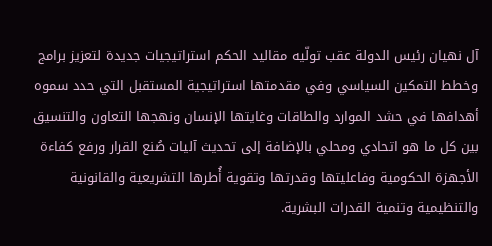آل نهيان رئيس الدولة عقب تولّيه مقاليد الحكم استراتيجيات جديدة لتعزيز برامج وخطط التمكين السياسي وفي مقدمتها استراتيجية المستقبل التي حدد سموه أهدافها في حشد الموارد والطاقات وغايتها الإنسان ونهجها التعاون والتنسيق بين كل ما هو اتحادي ومحلي بالإضافة إلى تحديث آليات صُنع القرار ورفع كفاءة الأجهزة الحكومية وفاعليتها وقدرتها وتقوية أُطرها التشريعية والقانونية والتنظيمية وتنمية القدرات البشرية.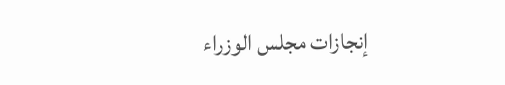إنجازات مجلس الوزراء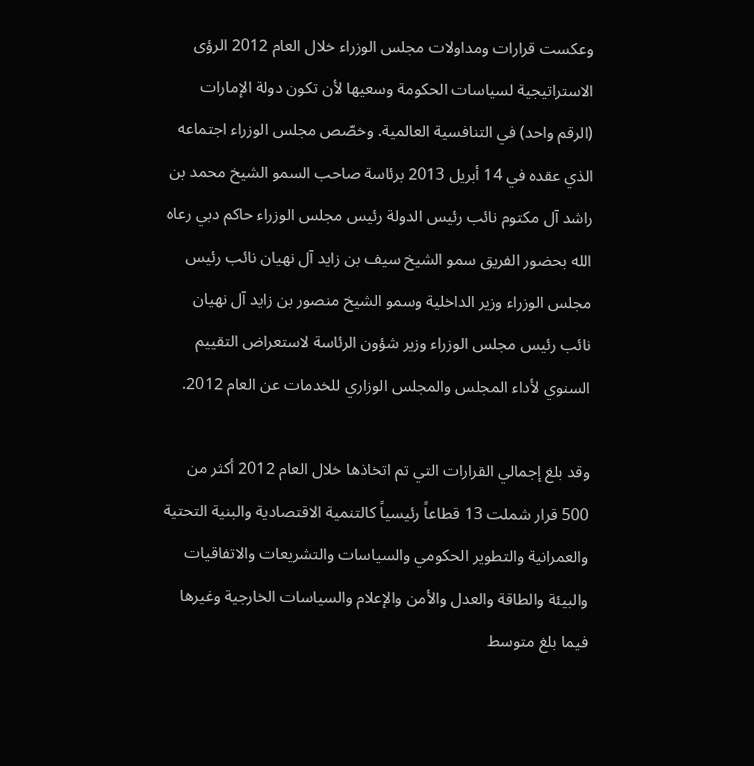وعكست قرارات ومداولات مجلس الوزراء خلال العام 2012 الرؤى الاستراتيجية لسياسات الحكومة وسعيها لأن تكون دولة الإمارات (الرقم واحد) في التنافسية العالمية. وخصّص مجلس الوزراء اجتماعه الذي عقده في 14 أبريل 2013 برئاسة صاحب السمو الشيخ محمد بن راشد آل مكتوم نائب رئيس الدولة رئيس مجلس الوزراء حاكم دبي رعاه الله بحضور الفريق سمو الشيخ سيف بن زايد آل نهيان نائب رئيس مجلس الوزراء وزير الداخلية وسمو الشيخ منصور بن زايد آل نهيان نائب رئيس مجلس الوزراء وزير شؤون الرئاسة لاستعراض التقييم السنوي لأداء المجلس والمجلس الوزاري للخدمات عن العام 2012.

وقد بلغ إجمالي القرارات التي تم اتخاذها خلال العام 2012 أكثر من 500 قرار شملت 13 قطاعاً رئيسياً كالتنمية الاقتصادية والبنية التحتية والعمرانية والتطوير الحكومي والسياسات والتشريعات والاتفاقيات والبيئة والطاقة والعدل والأمن والإعلام والسياسات الخارجية وغيرها فيما بلغ متوسط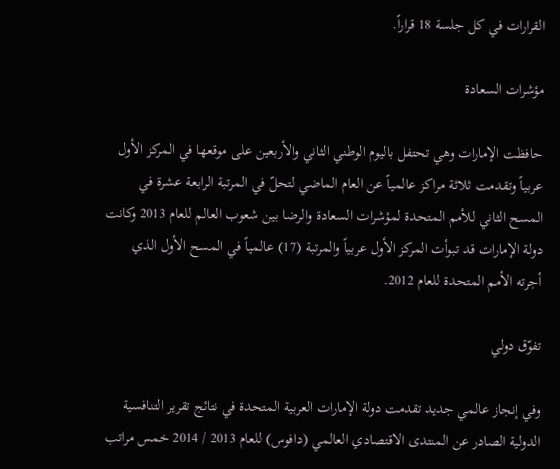القرارات في كل جلسة 18 قراراً.

مؤشرات السعادة

حافظت الإمارات وهي تحتفل باليوم الوطني الثاني والأربعين على موقعها في المركز الأول عربياً وتقدمت ثلاثة مراكز عالمياً عن العام الماضي لتحلّ في المرتبة الرابعة عشرة في المسح الثاني للأمم المتحدة لمؤشرات السعادة والرضا بين شعوب العالم للعام 2013 وكانت دولة الإمارات قد تبوأت المركز الأول عربياً والمرتبة (17) عالمياً في المسح الأول الذي أجرته الأمم المتحدة للعام 2012.

تفوّق دولي

وفي إنجاز عالمي جديد تقدمت دولة الإمارات العربية المتحدة في نتائج تقرير التنافسية الدولية الصادر عن المنتدى الاقتصادي العالمي (دافوس) للعام 2013 / 2014 خمس مراتب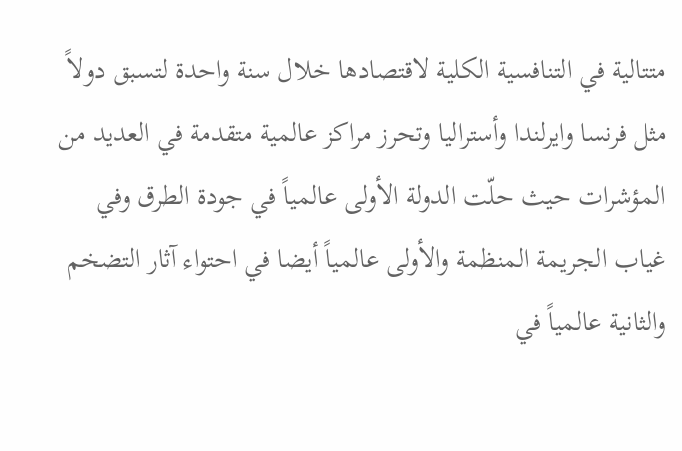متتالية في التنافسية الكلية لاقتصادها خلال سنة واحدة لتسبق دولاً مثل فرنسا وايرلندا وأستراليا وتحرز مراكز عالمية متقدمة في العديد من المؤشرات حيث حلّت الدولة الأولى عالمياً في جودة الطرق وفي غياب الجريمة المنظمة والأولى عالمياً أيضا في احتواء آثار التضخم والثانية عالمياً في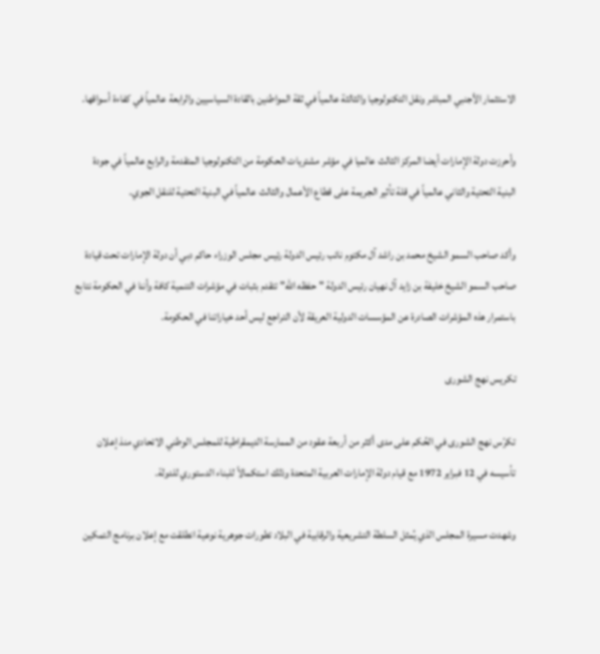الاستثمار الأجنبي المباشر ونقل التكنولوجيا والثالثة عالمياً في ثقة المواطنين بالقادة السياسيين والرابعة عالمياً في كفاءة أسواقها.

وأحرزت دولة الإمارات أيضا المركز الثالث عالميا في مؤشر مشتريات الحكومة من التكنولوجيا المتقدمة والرابع عالمياً في جودة البنية التحتية والثاني عالمياً في قلة تأثير الجريمة على قطاع الأعمال والثالث عالمياً في البنية التحتية للنقل الجوي.

وأكد صاحب السمو الشيخ محمد بن راشد آل مكتوم نائب رئيس الدولة رئيس مجلس الوزراء حاكم دبي أن دولة الإمارات تحت قيادة صاحب السمو الشيخ خليفة بن زايد آل نهيان رئيس الدولة "حفظه الله" تتقدم بثبات في مؤشرات التنمية كافة وأننا في الحكومة نتابع باستمرار هذه المؤشرات الصادرة عن المؤسسات الدولية العريقة لأن التراجع ليس أحد خياراتنا في الحكومة.

تكريس نهج الشورى

تكرّس نهج الشورى في الحُكم على مدى أكثر من أربعة عقود من الممارسة الديمقراطية للمجلس الوطني الاتحادي منذ إعلان تأسيسه في 12 فبراير 1972 مع قيام دولة الإمارات العربية المتحدة وذلك استكمالاً للبناء الدستوري للدولة.

وشهدت مسيرة المجلس الذي يُمثل السلطة التشريعية والرقابية في البلاد تطورات جوهرية نوعية انطلقت مع إعلان برنامج التمكين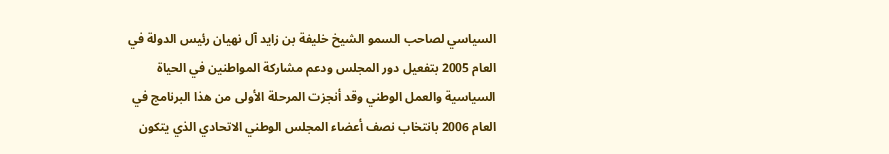السياسي لصاحب السمو الشيخ خليفة بن زايد آل نهيان رئيس الدولة في العام 2005 بتفعيل دور المجلس ودعم مشاركة المواطنين في الحياة السياسية والعمل الوطني وقد أنجزت المرحلة الأولى من هذا البرنامج في العام 2006 بانتخاب نصف أعضاء المجلس الوطني الاتحادي الذي يتكون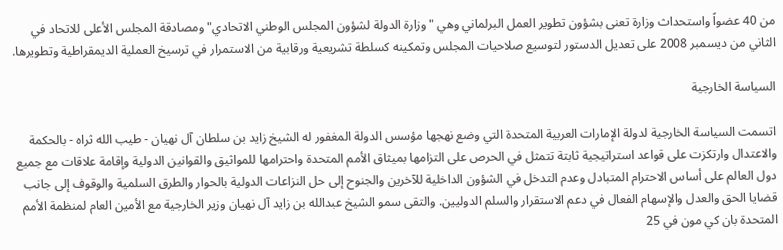من 40 عضواً واستحداث وزارة تعنى بشؤون تطوير العمل البرلماني وهي "وزارة الدولة لشؤون المجلس الوطني الاتحادي" ومصادقة المجلس الأعلى للاتحاد في الثاني من ديسمبر 2008 على تعديل الدستور لتوسيع صلاحيات المجلس وتمكينه كسلطة تشريعية ورقابية من الاستمرار في ترسيخ العملية الديمقراطية وتطويرها.

السياسة الخارجية

اتسمت السياسة الخارجية لدولة الإمارات العربية المتحدة التي وضع نهجها مؤسس الدولة المغفور له الشيخ زايد بن سلطان آل نهيان - طيب الله ثراه - بالحكمة والاعتدال وارتكزت على قواعد استراتيجية ثابتة تتمثل في الحرص على التزامها بميثاق الأمم المتحدة واحترامها للمواثيق والقوانين الدولية وإقامة علاقات مع جميع دول العالم على أساس الاحترام المتبادل وعدم التدخل في الشؤون الداخلية للآخرين والجنوح إلى حل النزاعات الدولية بالحوار والطرق السلمية والوقوف إلى جانب قضايا الحق والعدل والإسهام الفعال في دعم الاستقرار والسلم الدوليين. والتقى سمو الشيخ عبدالله بن زايد آل نهيان وزير الخارجية مع الأمين العام لمنظمة الأمم المتحدة بان كي مون في 25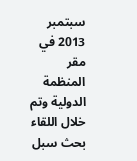سبتمبر 2013 في مقر المنظمة الدولية وتم خلال اللقاء بحث سبل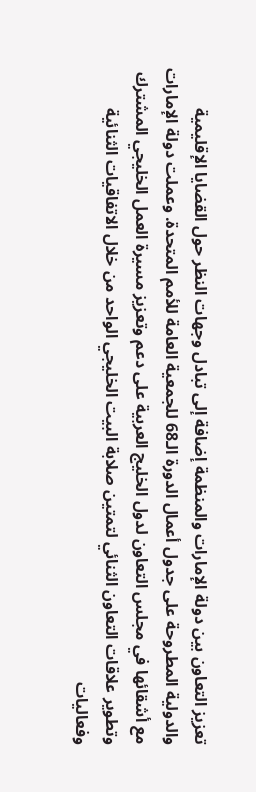تعزيز التعاون بين دولة الإمارات والمنظمة إضافة إلى تبادل وجهات النظر حول القضايا الإقليمية والدولية المطروحة على جدول أعمال الدورة الـ68 للجمعية العامة للأمم المتحدة. وعملت دولة الإمارات مع أشقائها في مجلس التعاون لدول الخليج العربية على دعم وتعزيز مسيرة العمل الخليجي المشترك وتطوير علاقات التعاون الثنائي لتمتين صلابة البيت الخليجي الواحد من خلال الاتفاقيات الثنائية وفعاليات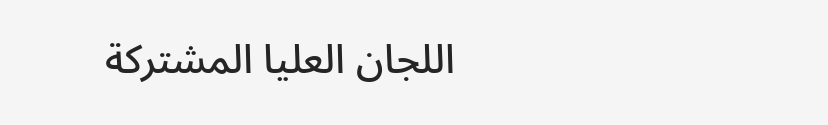اللجان العليا المشتركة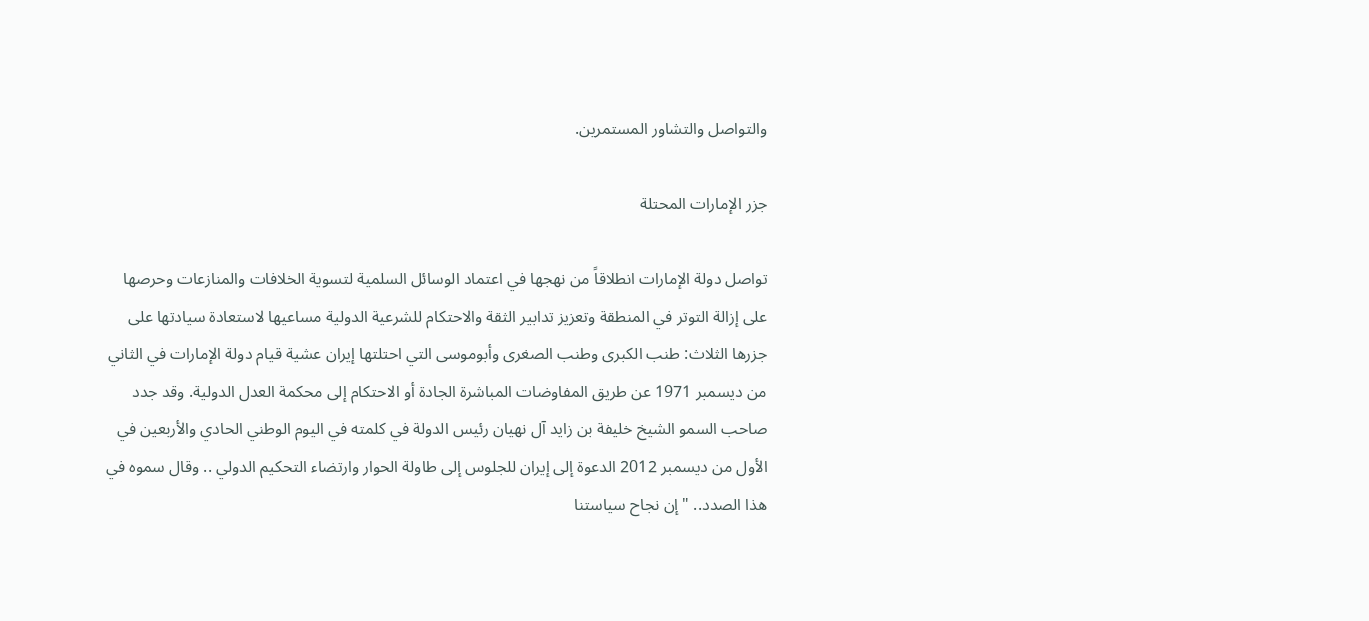والتواصل والتشاور المستمرين.

جزر الإمارات المحتلة

تواصل دولة الإمارات انطلاقاً من نهجها في اعتماد الوسائل السلمية لتسوية الخلافات والمنازعات وحرصها على إزالة التوتر في المنطقة وتعزيز تدابير الثقة والاحتكام للشرعية الدولية مساعيها لاستعادة سيادتها على جزرها الثلاث: طنب الكبرى وطنب الصغرى وأبوموسى التي احتلتها إيران عشية قيام دولة الإمارات في الثاني من ديسمبر 1971 عن طريق المفاوضات المباشرة الجادة أو الاحتكام إلى محكمة العدل الدولية. وقد جدد صاحب السمو الشيخ خليفة بن زايد آل نهيان رئيس الدولة في كلمته في اليوم الوطني الحادي والأربعين في الأول من ديسمبر 2012 الدعوة إلى إيران للجلوس إلى طاولة الحوار وارتضاء التحكيم الدولي .. وقال سموه في هذا الصدد.. "إن نجاح سياستنا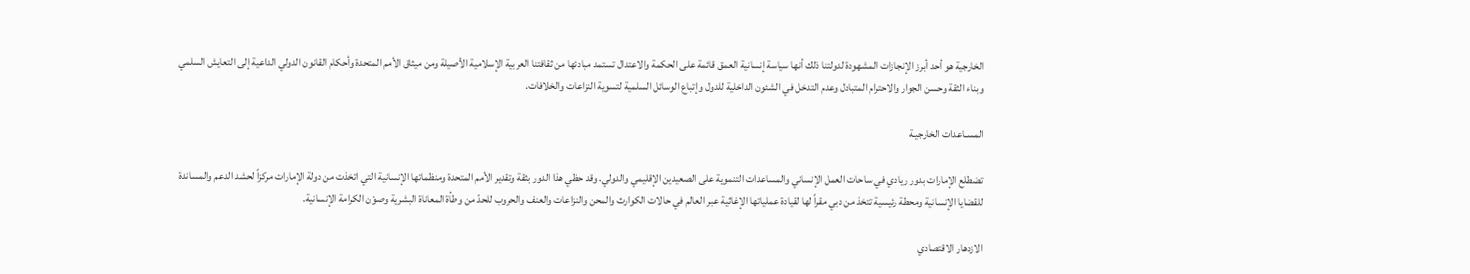الخارجية هو أحد أبرز الإنجازات المشهودة لدولتنا ذلك أنها سياسة إنسانية العمق قائمة على الحكمة والاعتدال تستمد مبادئها من ثقافتنا العربية الإسلامية الأصيلة ومن ميثاق الأمم المتحدة وأحكام القانون الدولي الداعية إلى التعايش السلمي وبناء الثقة وحسن الجوار والاحترام المتبادل وعدم التدخل في الشئون الداخلية للدول وإتباع الوسائل السلمية لتسوية النزاعات والخلافات.

المسـاعدات الخارجيـة

تضطلع الإمارات بدور ريادي في ساحات العمل الإنساني والمساعدات التنموية على الصعيدين الإقليمي والدولي. وقد حظي هذا الدور بثقة وتقدير الأمم المتحدة ومنظماتها الإنسانية التي اتخذت من دولة الإمارات مركزاً لحشد الدعم والمساندة للقضايا الإنسانية ومحطة رئيسية تتخذ من دبي مقراً لها لقيادة عملياتها الإغاثية عبر العالم في حالات الكوارث والمحن والنزاعات والعنف والحروب للحدّ من وطأة المعاناة البشرية وصوْن الكرامة الإنسانية.

الازدهار الاقتصادي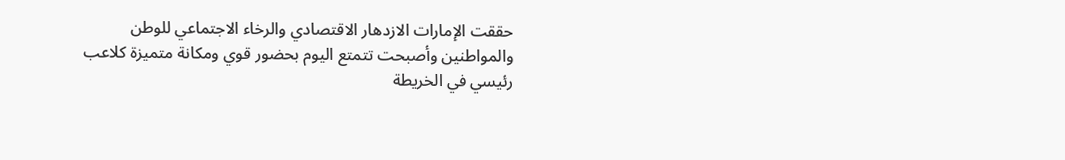حققت الإمارات الازدهار الاقتصادي والرخاء الاجتماعي للوطن والمواطنين وأصبحت تتمتع اليوم بحضور قوي ومكانة متميزة كلاعب رئيسي في الخريطة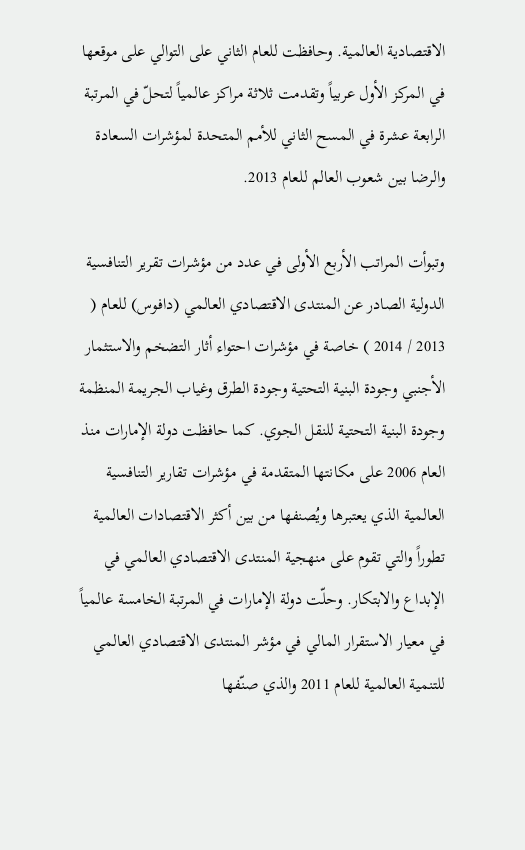الاقتصادية العالمية. وحافظت للعام الثاني على التوالي على موقعها في المركز الأول عربياً وتقدمت ثلاثة مراكز عالمياً لتحلّ في المرتبة الرابعة عشرة في المسح الثاني للأمم المتحدة لمؤشرات السعادة والرضا بين شعوب العالم للعام 2013.

وتبوأت المراتب الأربع الأولى في عدد من مؤشرات تقرير التنافسية الدولية الصادر عن المنتدى الاقتصادي العالمي (دافوس) للعام ( 2013 / 2014 ) خاصة في مؤشرات احتواء أثار التضخم والاستثمار الأجنبي وجودة البنية التحتية وجودة الطرق وغياب الجريمة المنظمة وجودة البنية التحتية للنقل الجوي. كما حافظت دولة الإمارات منذ العام 2006 على مكانتها المتقدمة في مؤشرات تقارير التنافسية العالمية الذي يعتبرها ويُصنفها من بين أكثر الاقتصادات العالمية تطوراً والتي تقوم على منهجية المنتدى الاقتصادي العالمي في الإبداع والابتكار. وحلّت دولة الإمارات في المرتبة الخامسة عالمياً في معيار الاستقرار المالي في مؤشر المنتدى الاقتصادي العالمي للتنمية العالمية للعام 2011 والذي صنّفها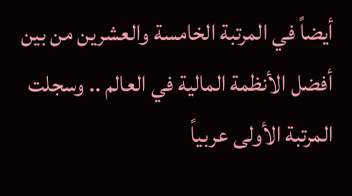أيضاً في المرتبة الخامسة والعشرين من بين أفضل الأنظمة المالية في العالم .. وسجلت المرتبة الأولى عربياً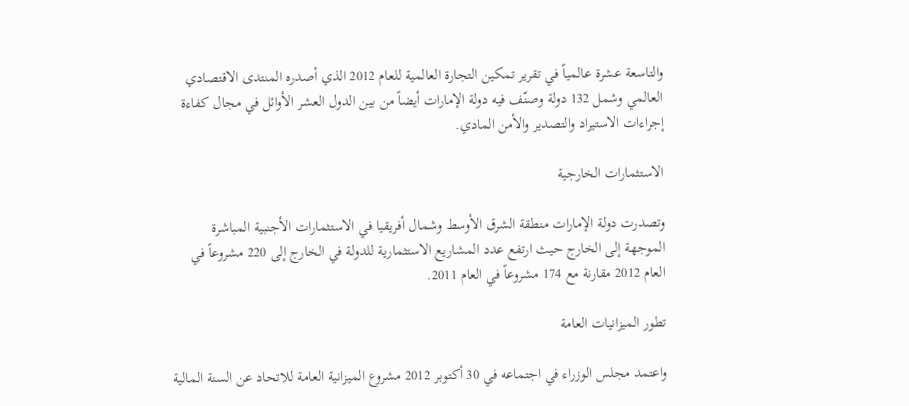والتاسعة عشرة عالمياً في تقرير تمكين التجارة العالمية للعام 2012 الذي أصدره المنتدى الاقتصادي العالمي وشمل 132 دولة وصنّف فيه دولة الإمارات أيضاً من بين الدول العشر الأوائل في مجال كفاءة إجراءات الاستيراد والتصدير والأمن المادي.

الاستثمارات الخارجية

وتصدرت دولة الإمارات منطقة الشرق الأوسط وشمال أفريقيا في الاستثمارات الأجنبية المباشرة الموجهة إلى الخارج حيث ارتفع عدد المشاريع الاستثمارية للدولة في الخارج إلى 220 مشروعاً في العام 2012 مقارنة مع 174 مشروعاً في العام 2011.

تطور الميزانيات العامة

واعتمد مجلس الوزراء في اجتماعه في 30 أكتوبر 2012 مشروع الميزانية العامة للاتحاد عن السنة المالية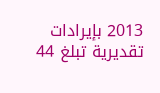2013 بإيرادات تقديرية تبلغ 44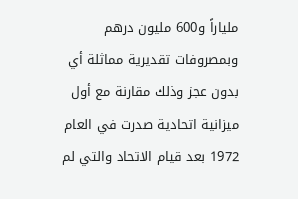ملياراً و600 مليون درهم وبمصروفات تقديرية مماثلة أي بدون عجز وذلك مقارنة مع أول ميزانية اتحادية صدرت في العام 1972 بعد قيام الاتحاد والتي لم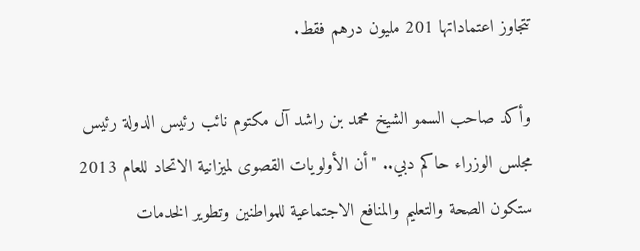تتجاوز اعتماداتها 201 مليون درهم فقط.

وأكد صاحب السمو الشيخ محمد بن راشد آل مكتوم نائب رئيس الدولة رئيس مجلس الوزراء حاكم دبي.. "أن الأولويات القصوى لميزانية الاتحاد للعام 2013 ستكون الصحة والتعليم والمنافع الاجتماعية للمواطنين وتطوير الخدمات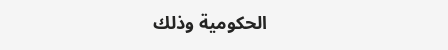الحكومية وذلك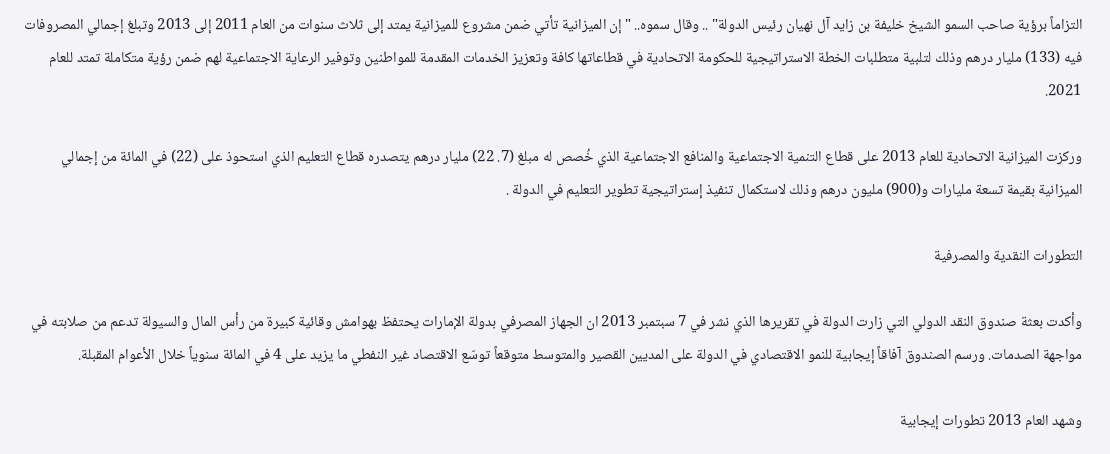التزاماً برؤية صاحب السمو الشيخ خليفة بن زايد آل نهيان رئيس الدولة" .. وقال سموه.. "إن الميزانية تأتي ضمن مشروع للميزانية يمتد إلى ثلاث سنوات من العام 2011 إلى 2013 وتبلغ إجمالي المصروفات فيه (133) مليار درهم وذلك لتلبية متطلبات الخطة الاستراتيجية للحكومة الاتحادية في قطاعاتها كافة وتعزيز الخدمات المقدمة للمواطنين وتوفير الرعاية الاجتماعية لهم ضمن رؤية متكاملة تمتد للعام 2021.

وركزت الميزانية الاتحادية للعام 2013 على قطاع التنمية الاجتماعية والمنافع الاجتماعية الذي خُصص له مبلغ (7. 22) مليار درهم يتصدره قطاع التعليم الذي استحوذ على (22) في المائة من إجمالي الميزانية بقيمة تسعة مليارات و(900) مليون درهم وذلك لاستكمال تنفيذ إستراتيجية تطوير التعليم في الدولة .

التطورات النقدية والمصرفية

وأكدت بعثة صندوق النقد الدولي التي زارت الدولة في تقريرها الذي نشر في 7 سبتمبر 2013 ان الجهاز المصرفي بدولة الإمارات يحتفظ بهوامش وقائية كبيرة من رأس المال والسيولة تدعم من صلابته في مواجهة الصدمات. ورسم الصندوق آفاقاً إيجابية للنمو الاقتصادي في الدولة على المديين القصير والمتوسط متوقعاً توسّع الاقتصاد غير النفطي ما يزيد على 4 في المائة سنوياً خلال الأعوام المقبلة.

وشهد العام 2013 تطورات إيجابية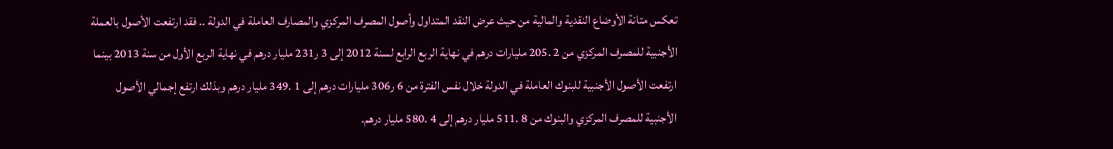تعكس متانة الأوضاع النقدية والمالية من حيث عرض النقد المتداول وأصول المصرف المركزي والمصارف العاملة في الدولة .. فقد ارتفعت الأصول بالعملة الأجنبية للمصرف المركزي من 2 .205 مليارات درهم في نهاية الربع الرابع لسنة 2012 إلى 3 ر231 مليار درهم في نهاية الربع الأول من سنة 2013 بينما ارتفعت الأصول الأجنبية للبنوك العاملة في الدولة خلال نفس الفترة من 6 ر306 مليارات درهم إلى 1 .349 مليار درهم وبذلك ارتفع إجمالي الأصول الأجنبية للمصرف المركزي والبنوك من 8 .511 مليار درهم إلى 4 .580 مليار درهم.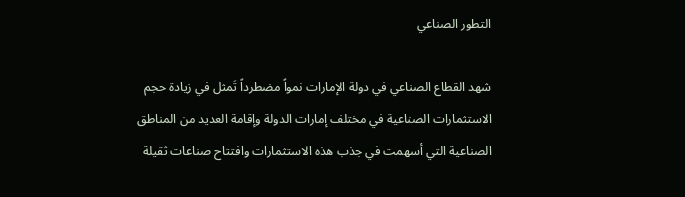التطور الصناعي

شهد القطاع الصناعي في دولة الإمارات نمواً مضطرداً تَمثل في زيادة حجم الاستثمارات الصناعية في مختلف إمارات الدولة وإقامة العديد من المناطق الصناعية التي أسهمت في جذب هذه الاستثمارات وافتتاح صناعات ثقيلة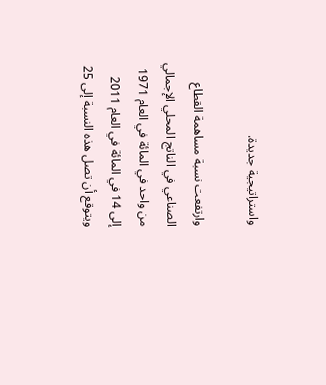واستراتيجية جديدة.

وارتفعت نسبة مساهمة القطاع الصناعي في الناتج المحلي الإجمالي من واحد في المائة في العام 1971 إلى 14 في المائة في العام 2011 ويتوقع أن تصل هذه النسبة إلى 25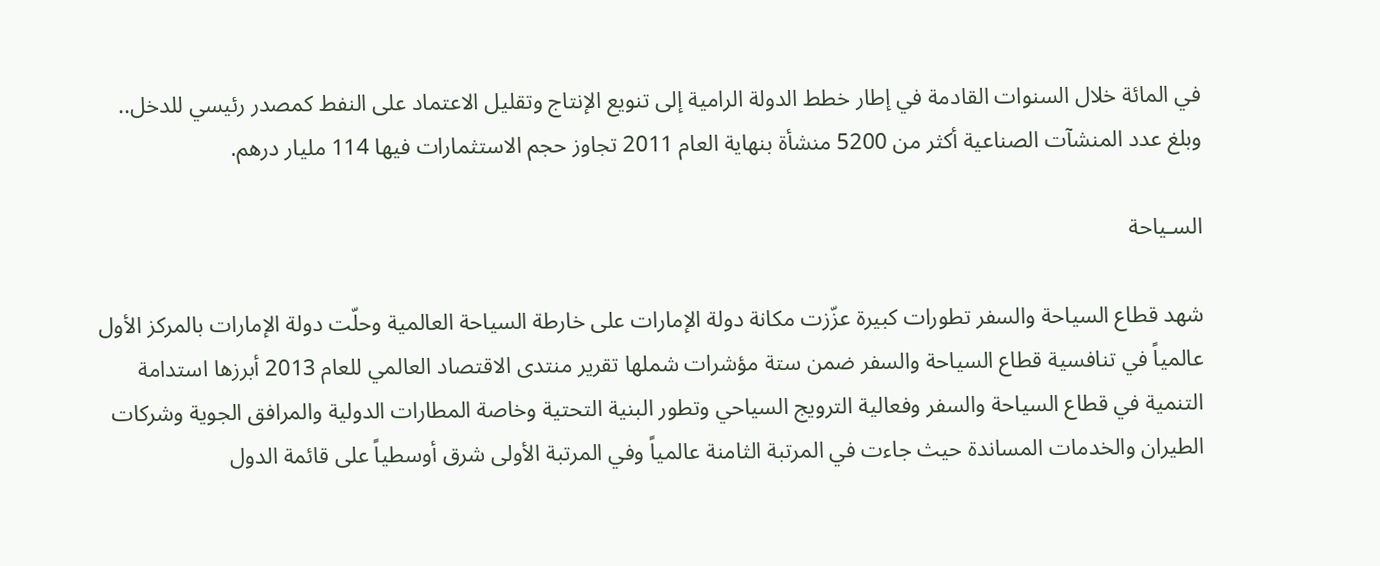في المائة خلال السنوات القادمة في إطار خطط الدولة الرامية إلى تنويع الإنتاج وتقليل الاعتماد على النفط كمصدر رئيسي للدخل.. وبلغ عدد المنشآت الصناعية أكثر من 5200 منشأة بنهاية العام 2011 تجاوز حجم الاستثمارات فيها 114 مليار درهم.

السـياحة

شهد قطاع السياحة والسفر تطورات كبيرة عزّزت مكانة دولة الإمارات على خارطة السياحة العالمية وحلّت دولة الإمارات بالمركز الأول عالمياً في تنافسية قطاع السياحة والسفر ضمن ستة مؤشرات شملها تقرير منتدى الاقتصاد العالمي للعام 2013 أبرزها استدامة التنمية في قطاع السياحة والسفر وفعالية الترويج السياحي وتطور البنية التحتية وخاصة المطارات الدولية والمرافق الجوية وشركات الطيران والخدمات المساندة حيث جاءت في المرتبة الثامنة عالمياً وفي المرتبة الأولى شرق أوسطياً على قائمة الدول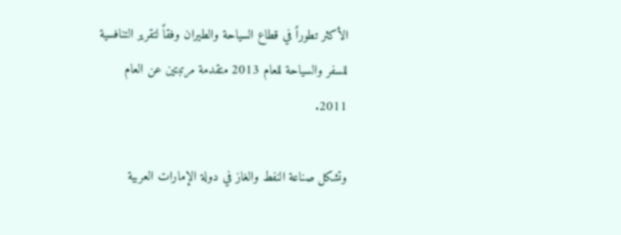الأكثر تطوراً في قطاع السياحة والطيران وفقاً لتقرير التنافسية للسفر والسياحة للعام 2013 متقدمة مرتبتين عن العام 2011.

وتشكل صناعة النفط والغاز في دولة الإمارات العربية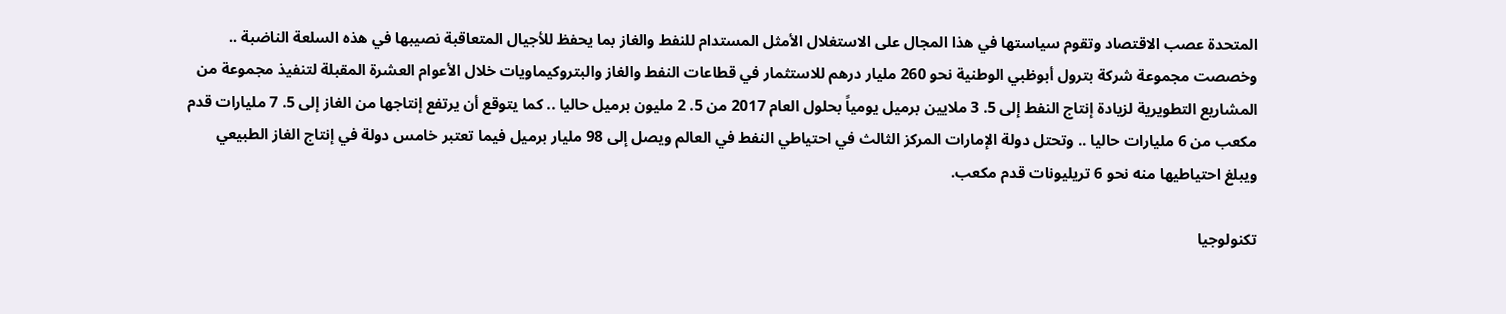المتحدة عصب الاقتصاد وتقوم سياستها في هذا المجال على الاستغلال الأمثل المستدام للنفط والغاز بما يحفظ للأجيال المتعاقبة نصيبها في هذه السلعة الناضبة .. وخصصت مجموعة شركة بترول أبوظبي الوطنية نحو 260 مليار درهم للاستثمار في قطاعات النفط والغاز والبتروكيماويات خلال الأعوام العشرة المقبلة لتنفيذ مجموعة من المشاريع التطويرية لزيادة إنتاج النفط إلى 5. 3 ملايين برميل يومياً بحلول العام 2017 من 5. 2 مليون برميل حاليا .. كما يتوقع أن يرتفع إنتاجها من الغاز إلى 5. 7 مليارات قدم مكعب من 6 مليارات حاليا .. وتحتل دولة الإمارات المركز الثالث في احتياطي النفط في العالم ويصل إلى 98 مليار برميل فيما تعتبر خامس دولة في إنتاج الغاز الطبيعي ويبلغ احتياطيها منه نحو 6 تريليونات قدم مكعب.

تكنولوجيا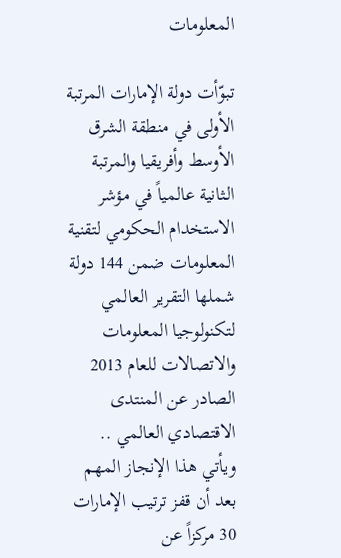المعلومات

تبوّأت دولة الإمارات المرتبة الأولى في منطقة الشرق الأوسط وأفريقيا والمرتبة الـثانية عالمياً في مؤشر الاستخدام الحكومي لتقنية المعلومات ضمن 144 دولة شملها التقرير العالمي لتكنولوجيا المعلومات والاتصالات للعام 2013 الصادر عن المنتدى الاقتصادي العالمي .. ويأتي هذا الإنجاز المهم بعد أن قفز ترتيب الإمارات 30 مركزاً عن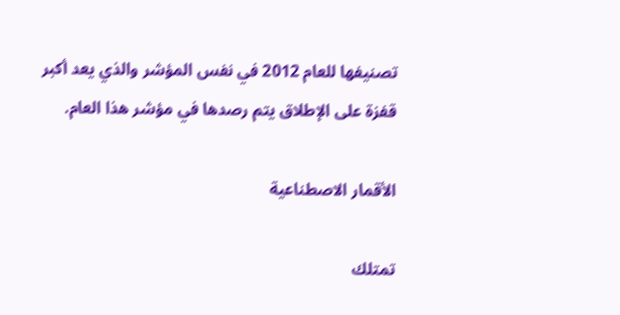تصنيفها للعام 2012 في نفس المؤشر والذي يعد أكبر قفزة على الإطلاق يتم رصدها في مؤشر هذا العام.

الأقمار الاصطناعية

تمتلك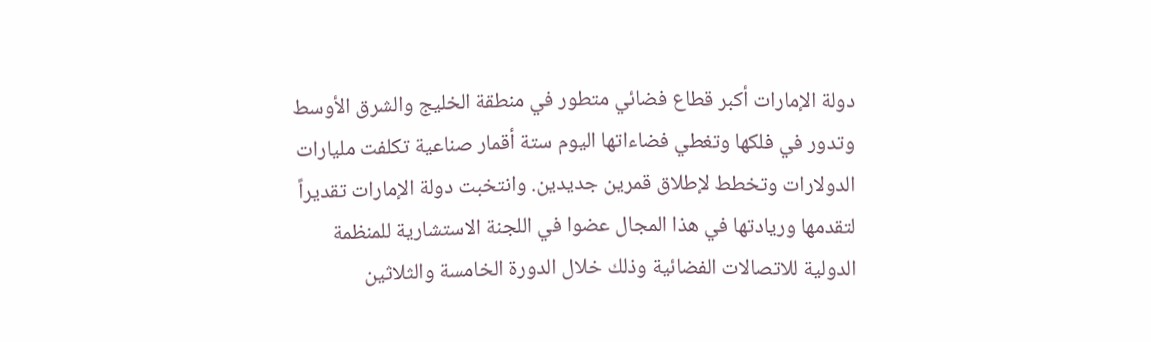دولة الإمارات أكبر قطاع فضائي متطور في منطقة الخليج والشرق الأوسط وتدور في فلكها وتغطي فضاءاتها اليوم ستة أقمار صناعية تكلفت مليارات الدولارات وتخطط لإطلاق قمرين جديدين. وانتخبت دولة الإمارات تقديراً لتقدمها وريادتها في هذا المجال عضوا في اللجنة الاستشارية للمنظمة الدولية للاتصالات الفضائية وذلك خلال الدورة الخامسة والثلاثين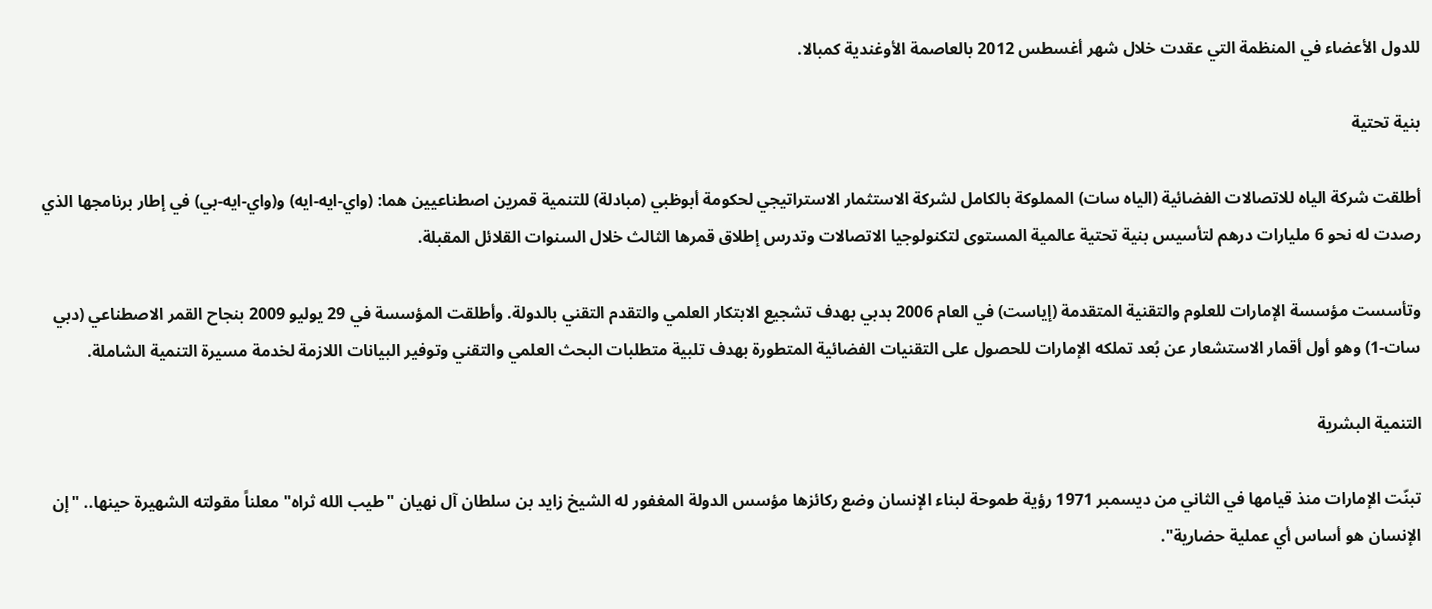للدول الأعضاء في المنظمة التي عقدت خلال شهر أغسطس 2012 بالعاصمة الأوغندية كمبالا.

بنية تحتية

أطلقت شركة الياه للاتصالات الفضائية (الياه سات) المملوكة بالكامل لشركة الاستثمار الاستراتيجي لحكومة أبوظبي (مبادلة) للتنمية قمرين اصطناعيين هما: (واي-ايه-ايه) و(واي-ايه-بي) في إطار برنامجها الذي رصدت له نحو 6 مليارات درهم لتأسيس بنية تحتية عالمية المستوى لتكنولوجيا الاتصالات وتدرس إطلاق قمرها الثالث خلال السنوات القلائل المقبلة.

وتأسست مؤسسة الإمارات للعلوم والتقنية المتقدمة (إياست) في العام 2006 بدبي بهدف تشجيع الابتكار العلمي والتقدم التقني بالدولة. وأطلقت المؤسسة في 29 يوليو 2009 بنجاح القمر الاصطناعي (دبي سات-1) وهو أول أقمار الاستشعار عن بُعد تملكه الإمارات للحصول على التقنيات الفضائية المتطورة بهدف تلبية متطلبات البحث العلمي والتقني وتوفير البيانات اللازمة لخدمة مسيرة التنمية الشاملة.

التنمية البشرية

تبنّت الإمارات منذ قيامها في الثاني من ديسمبر 1971 رؤية طموحة لبناء الإنسان وضع ركائزها مؤسس الدولة المغفور له الشيخ زايد بن سلطان آل نهيان "طيب الله ثراه" معلناً مقولته الشهيرة حينها.. "إن الإنسان هو أساس أي عملية حضارية".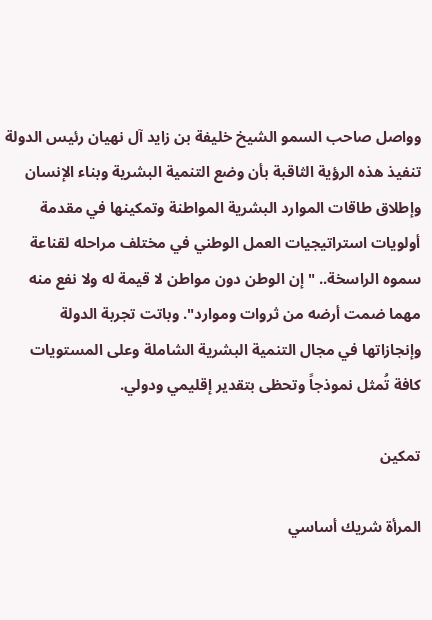وواصل صاحب السمو الشيخ خليفة بن زايد آل نهيان رئيس الدولة تنفيذ هذه الرؤية الثاقبة بأن وضع التنمية البشرية وبناء الإنسان وإطلاق طاقات الموارد البشرية المواطنة وتمكينها في مقدمة أولويات استراتيجيات العمل الوطني في مختلف مراحله لقناعة سموه الراسخة.. "إن الوطن دون مواطن لا قيمة له ولا نفع منه مهما ضمت أرضه من ثروات وموارد". وباتت تجربة الدولة وإنجازاتها في مجال التنمية البشرية الشاملة وعلى المستويات كافة تُمثل نموذجاً وتحظى بتقدير إقليمي ودولي.

تمكين

المرأة شريك أساسي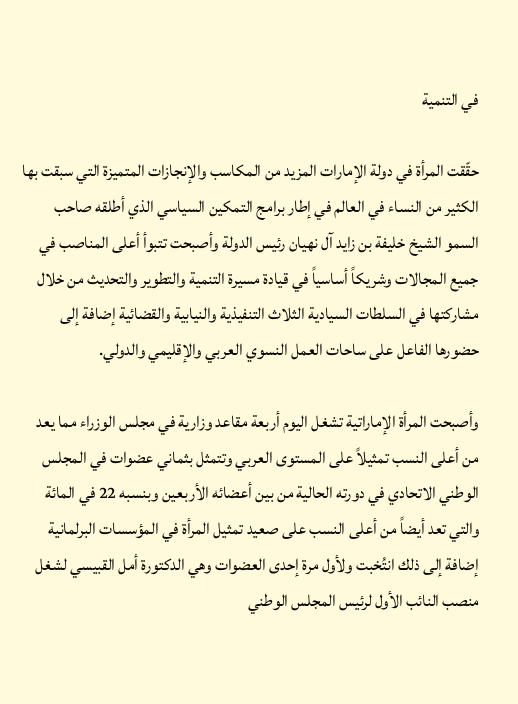في التنمية

حقّقت المرأة في دولة الإمارات المزيد من المكاسب والإنجازات المتميزة التي سبقت بها الكثير من النساء في العالم في إطار برامج التمكين السياسي الذي أطلقه صاحب السمو الشيخ خليفة بن زايد آل نهيان رئيس الدولة وأصبحت تتبوأ أعلى المناصب في جميع المجالات وشريكاً أساسياً في قيادة مسيرة التنمية والتطوير والتحديث من خلال مشاركتها في السلطات السيادية الثلاث التنفيذية والنيابية والقضائية إضافة إلى حضورها الفاعل على ساحات العمل النسوي العربي والإقليمي والدولي.

وأصبحت المرأة الإماراتية تشغل اليوم أربعة مقاعد وزارية في مجلس الوزراء مما يعد من أعلى النسب تمثيلاً على المستوى العربي وتتمثل بثماني عضوات في المجلس الوطني الاتحادي في دورته الحالية من بين أعضائه الأربعين وبنسبه 22 في المائة والتي تعد أيضاً من أعلى النسب على صعيد تمثيل المرأة في المؤسسات البرلمانية إضافة إلى ذلك انتُخبت ولأول مرة إحدى العضوات وهي الدكتورة أمل القبيسي لشغل منصب النائب الأول لرئيس المجلس الوطني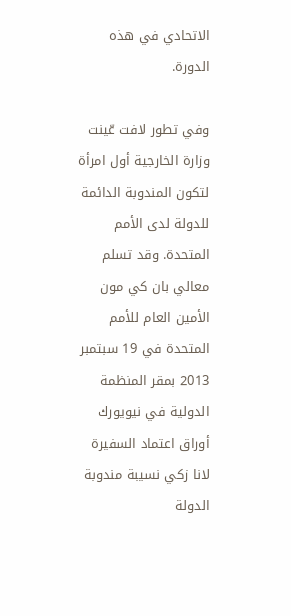الاتحادي في هذه الدورة.

وفي تطور لافت عّينت وزارة الخارجية أول امرأة لتكون المندوبة الدائمة للدولة لدى الأمم المتحدة. وقد تسلم معالي بان كي مون الأمين العام للأمم المتحدة في 19 سبتمبر 2013 بمقر المنظمة الدولية في نيويورك أوراق اعتماد السفيرة لانا زكي نسيبة مندوبة الدولة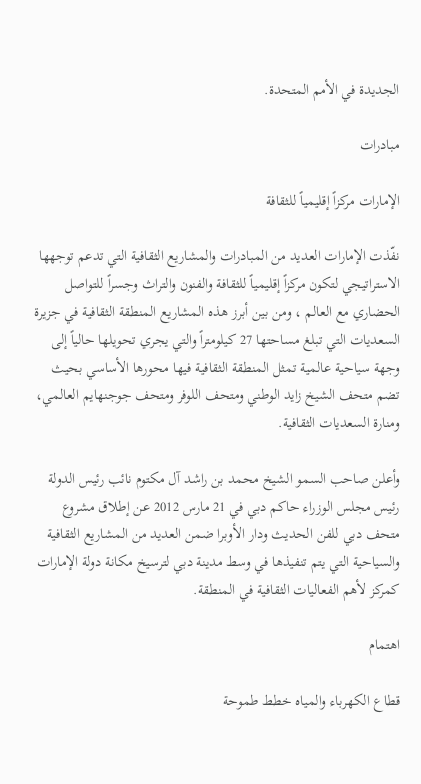الجديدة في الأمم المتحدة.

مبادرات

الإمارات مركزاً إقليمياً للثقافة

نفّذت الإمارات العديد من المبادرات والمشاريع الثقافية التي تدعم توجهها الاستراتيجي لتكون مركزاً إقليمياً للثقافة والفنون والتراث وجسراً للتواصل الحضاري مع العالم ، ومن بين أبرز هذه المشاريع المنطقة الثقافية في جزيرة السعديات التي تبلغ مساحتها 27 كيلومتراً والتي يجري تحويلها حالياً إلى وجهة سياحية عالمية تمثل المنطقة الثقافية فيها محورها الأساسي بحيث تضم متحف الشيخ زايد الوطني ومتحف اللوفر ومتحف جوجنهايم العالمي، ومنارة السعديات الثقافية.

وأعلن صاحب السمو الشيخ محمد بن راشد آل مكتوم نائب رئيس الدولة رئيس مجلس الوزراء حاكم دبي في 21 مارس 2012 عن إطلاق مشروع متحف دبي للفن الحديث ودار الأوبرا ضمن العديد من المشاريع الثقافية والسياحية التي يتم تنفيذها في وسط مدينة دبي لترسيخ مكانة دولة الإمارات كمركز لأهم الفعاليات الثقافية في المنطقة.

اهتمام

قطاع الكهرباء والمياه خطط طموحة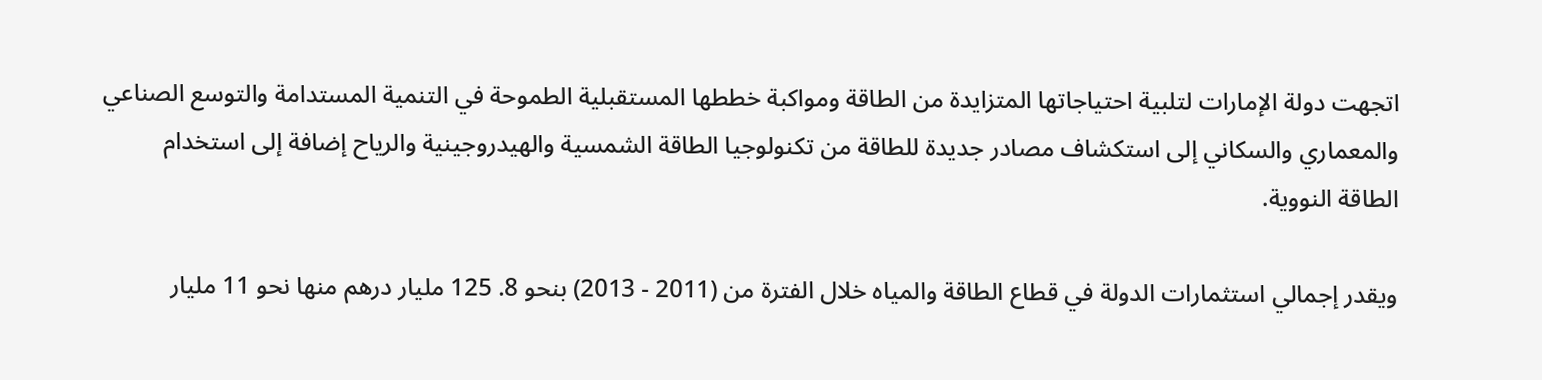اتجهت دولة الإمارات لتلبية احتياجاتها المتزايدة من الطاقة ومواكبة خططها المستقبلية الطموحة في التنمية المستدامة والتوسع الصناعي والمعماري والسكاني إلى استكشاف مصادر جديدة للطاقة من تكنولوجيا الطاقة الشمسية والهيدروجينية والرياح إضافة إلى استخدام الطاقة النووية.

ويقدر إجمالي استثمارات الدولة في قطاع الطاقة والمياه خلال الفترة من (2011 - 2013) بنحو 8. 125 مليار درهم منها نحو 11 مليار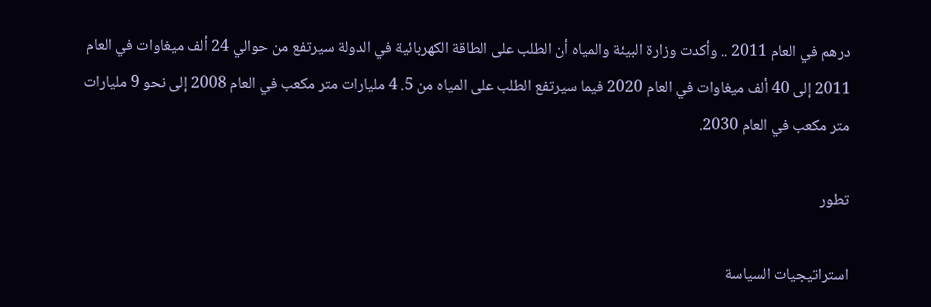درهم في العام 2011 .. وأكدت وزارة البيئة والمياه أن الطلب على الطاقة الكهربائية في الدولة سيرتفع من حوالي 24 ألف ميغاوات في العام 2011 إلى 40 ألف ميغاوات في العام 2020 فيما سيرتفع الطلب على المياه من 5. 4 مليارات متر مكعب في العام 2008 إلى نحو 9 مليارات متر مكعب في العام 2030.

تطور

استراتيجيات السياسة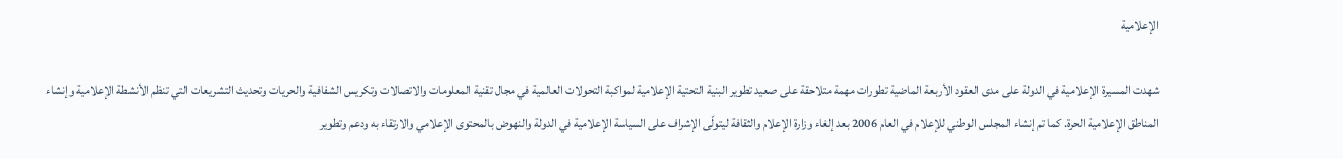الإعلامية

شهدت المسيرة الإعلامية في الدولة على مدى العقود الأربعة الماضية تطورات مهمة متلاحقة على صعيد تطوير البنية التحتية الإعلامية لمواكبة التحولات العالمية في مجال تقنية المعلومات والاتصالات وتكريس الشفافية والحريات وتحديث التشريعات التي تنظم الأنشطة الإعلامية وإنشاء المناطق الإعلامية الحرة. كما تم إنشاء المجلس الوطني للإعلام في العام 2006 بعد إلغاء وزارة الإعلام والثقافة ليتولّى الإشراف على السياسة الإعلامية في الدولة والنهوض بالمحتوى الإعلامي والارتقاء به ودعم وتطوير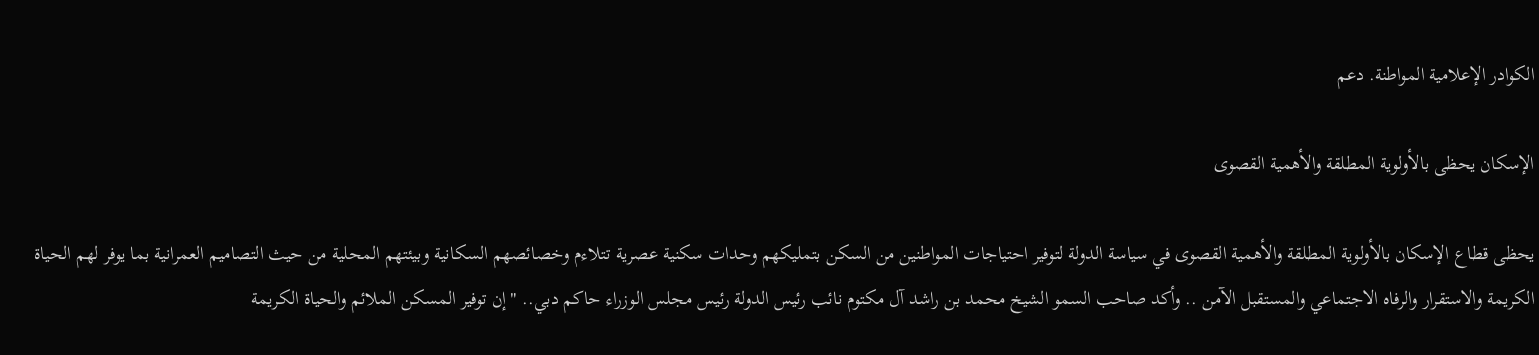الكوادر الإعلامية المواطنة. دعم

الإسكان يحظى بالأولوية المطلقة والأهمية القصوى

يحظى قطاع الإسكان بالأولوية المطلقة والأهمية القصوى في سياسة الدولة لتوفير احتياجات المواطنين من السكن بتمليكهم وحدات سكنية عصرية تتلاءم وخصائصهم السكانية وبيئتهم المحلية من حيث التصاميم العمرانية بما يوفر لهم الحياة الكريمة والاستقرار والرفاه الاجتماعي والمستقبل الآمن .. وأكد صاحب السمو الشيخ محمد بن راشد آل مكتوم نائب رئيس الدولة رئيس مجلس الوزراء حاكم دبي.. "إن توفير المسكن الملائم والحياة الكريمة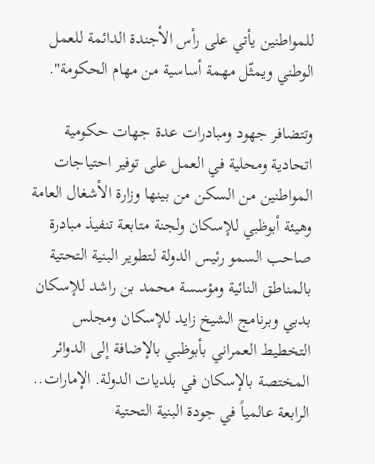للمواطنين يأتي على رأس الأجندة الدائمة للعمل الوطني ويمثّل مهمة أساسية من مهام الحكومة".

وتتضافر جهود ومبادرات عدة جهات حكومية اتحادية ومحلية في العمل على توفير احتياجات المواطنين من السكن من بينها وزارة الأشغال العامة وهيئة أبوظبي للإسكان ولجنة متابعة تنفيذ مبادرة صاحب السمو رئيس الدولة لتطوير البنية التحتية بالمناطق النائية ومؤسسة محمد بن راشد للإسكان بدبي وبرنامج الشيخ زايد للإسكان ومجلس التخطيط العمراني بأبوظبي بالإضافة إلى الدوائر المختصة بالإسكان في بلديات الدولة. الإمارات.. الرابعة عالمياً في جودة البنية التحتية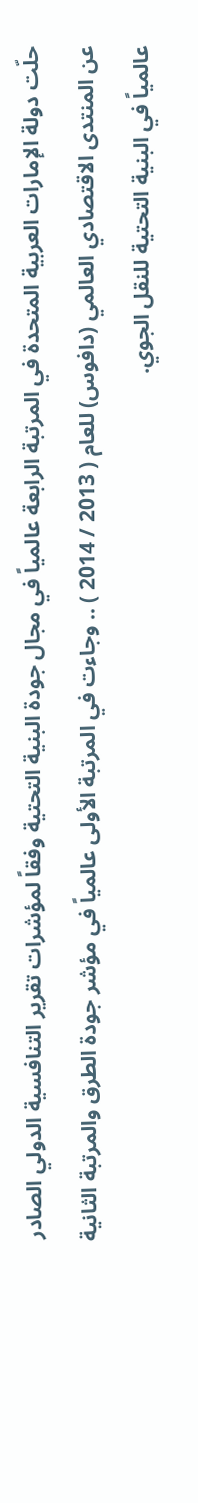حلّت دولة الإمارات العربية المتحدة في المرتبة الرابعة عالمياً في مجال جودة البنية التحتية وفقاً لمؤشرات تقرير التنافسية الدولي الصادر عن المنتدى الاقتصادي العالمي (دافوس) للعام ( 2013 / 2014 ) .. وجاءت في المرتبة الأولى عالمياً في مؤشر جودة الطرق والمرتبة الثانية عالمياً في البنية التحتية للنقل الجوي.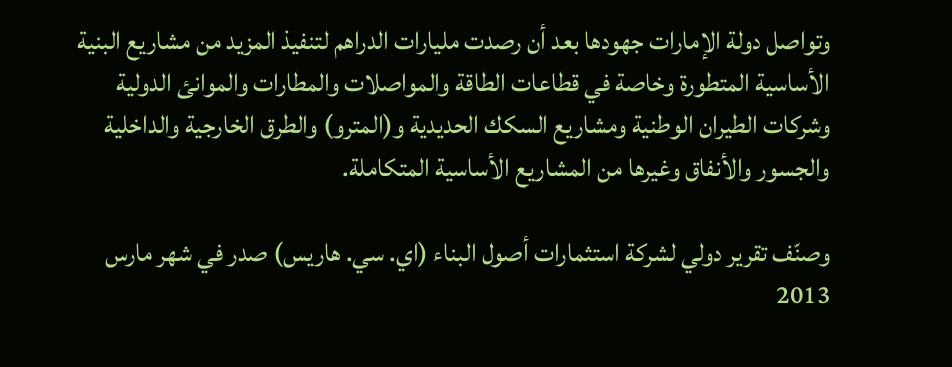وتواصل دولة الإمارات جهودها بعد أن رصدت مليارات الدراهم لتنفيذ المزيد من مشاريع البنية الأساسية المتطورة وخاصة في قطاعات الطاقة والمواصلات والمطارات والموانئ الدولية وشركات الطيران الوطنية ومشاريع السكك الحديدية و(المترو) والطرق الخارجية والداخلية والجسور والأنفاق وغيرها من المشاريع الأساسية المتكاملة.

وصنّف تقرير دولي لشركة استثمارات أصول البناء (اي. سي. هاريس) صدر في شهر مارس 2013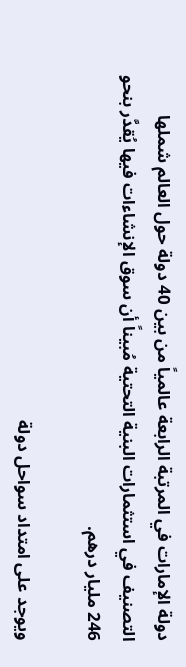دولة الإمارات في المرتبة الرابعة عالمياً من بين 40 دولة حول العالم شملها التصنيف في استثمارات البنية التحتية مُبيناً أن سوق الإنشاءات فيها يُقدَّر بنحو 246 مليار درهم.

ويوجد على امتداد سواحل دولة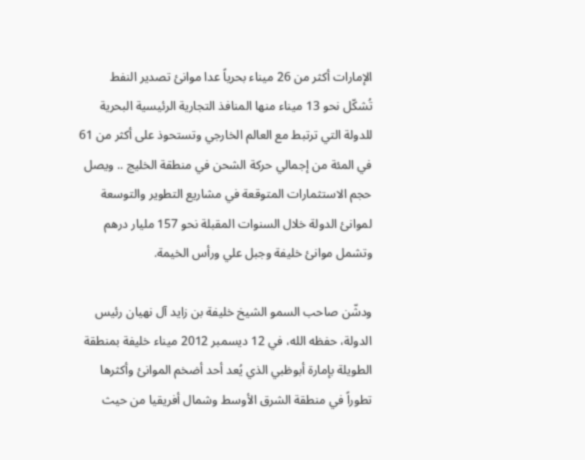الإمارات أكثر من 26 ميناء بحرياً عدا موانئ تصدير النفط تُشكّل نحو 13 ميناء منها المنافذ التجارية الرئيسية البحرية للدولة التي ترتبط مع العالم الخارجي وتستحوذ على أكثر من 61 في المئة من إجمالي حركة الشحن في منطقة الخليج .. ويصل حجم الاستثمارات المتوقعة في مشاريع التطوير والتوسعة لموانئ الدولة خلال السنوات المقبلة نحو 157 مليار درهم وتشمل موانئ خليفة وجبل علي ورأس الخيمة.

ودشّن صاحب السمو الشيخ خليفة بن زايد آل نهيان رئيس الدولة، حفظه الله، في 12 ديسمبر 2012 ميناء خليفة بمنطقة الطويلة بإمارة أبوظبي الذي يُعد أحد أضخم الموانئ وأكثرها تطوراً في منطقة الشرق الأوسط وشمال أفريقيا من حيث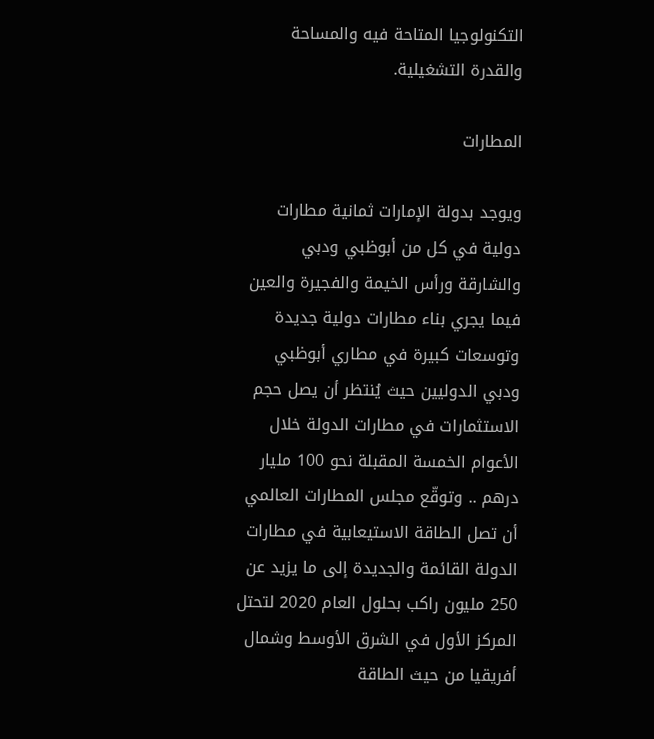التكنولوجيا المتاحة فيه والمساحة والقدرة التشغيلية.

المطارات

ويوجد بدولة الإمارات ثمانية مطارات دولية في كل من أبوظبي ودبي والشارقة ورأس الخيمة والفجيرة والعين فيما يجري بناء مطارات دولية جديدة وتوسعات كبيرة في مطاري أبوظبي ودبي الدوليين حيث يُنتظر أن يصل حجم الاستثمارات في مطارات الدولة خلال الأعوام الخمسة المقبلة نحو 100 مليار درهم .. وتوقّع مجلس المطارات العالمي أن تصل الطاقة الاستيعابية في مطارات الدولة القائمة والجديدة إلى ما يزيد عن 250 مليون راكب بحلول العام 2020 لتحتل المركز الأول في الشرق الأوسط وشمال أفريقيا من حيث الطاقة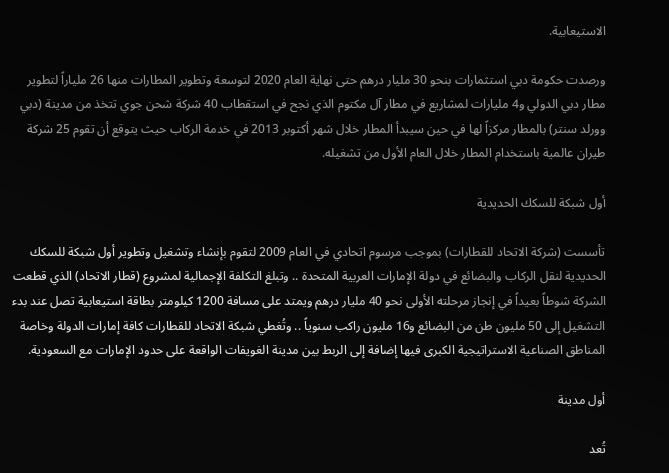الاستيعابية.

ورصدت حكومة دبي استثمارات بنحو 30 مليار درهم حتى نهاية العام 2020 لتوسعة وتطوير المطارات منها 26 ملياراً لتطوير مطار دبي الدولي و4 مليارات لمشاريع في مطار آل مكتوم الذي نجح في استقطاب 40 شركة شحن جوي تتخذ من مدينة (دبي وورلد سنتر) بالمطار مركزاً لها في حين سيبدأ المطار خلال شهر أكتوبر 2013 في خدمة الركاب حيث يتوقع أن تقوم 25 شركة طيران عالمية باستخدام المطار خلال العام الأول من تشغيله.

أول شبكة للسكك الحديدية

تأسست (شركة الاتحاد للقطارات) بموجب مرسوم اتحادي في العام 2009 لتقوم بإنشاء وتشغيل وتطوير أول شبكة للسكك الحديدية لنقل الركاب والبضائع في دولة الإمارات العربية المتحدة .. وتبلغ التكلفة الإجمالية لمشروع (قطار الاتحاد) الذي قطعت الشركة شوطاً بعيداً في إنجاز مرحلته الأولى نحو 40 مليار درهم ويمتد على مسافة 1200 كيلومتر بطاقة استيعابية تصل عند بدء التشغيل إلى 50 مليون طن من البضائع و16 مليون راكب سنوياً .. وتُغطي شبكة الاتحاد للقطارات كافة إمارات الدولة وخاصة المناطق الصناعية الاستراتيجية الكبرى فيها إضافة إلى الربط بين مدينة الغويفات الواقعة على حدود الإمارات مع السعودية.

أول مدينة

تُعد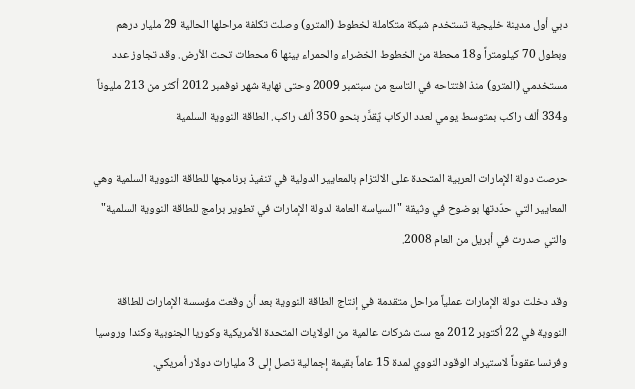دبي أول مدينة خليجية تستخدم شبكة متكاملة لخطوط (المترو) وصلت تكلفة مراحلها الحالية 29 مليار درهم وبطول 70 كيلومتراً و18 محطة من الخطوط الخضراء والحمراء بينها 6 محطات تحت الأرض. وقد تجاوز عدد مستخدمي (المترو) منذ افتتاحه في التاسع من سبتمبر 2009 وحتى نهاية شهر نوفمبر 2012 أكثر من 213 مليوناً و334 ألف راكب بمتوسط يومي لعدد الركاب يٌقدَّر بنحو 350 ألف راكب. الطاقة النووية السلمية

حرصت دولة الإمارات العربية المتحدة على الالتزام بالمعايير الدولية في تنفيذ برنامجها للطاقة النووية السلمية وهي المعايير التي حدّدتها بوضوح في وثيقة "السياسة العامة لدولة الإمارات في تطوير برامج للطاقة النووية السلمية" والتي صدرت في أبريل من العام 2008.

وقد دخلت دولة الإمارات عملياً مراحل متقدمة في إنتاج الطاقة النووية بعد أن وقعت مؤسسة الإمارات للطاقة النووية في 22 أكتوبر 2012 مع ست شركات عالمية من الولايات المتحدة الأمريكية وكوريا الجنوبية وكندا وروسيا وفرنسا عقوداً لاستيراد الوقود النووي لمدة 15 عاماً بقيمة إجمالية تصل إلى 3 مليارات دولار أمريكي.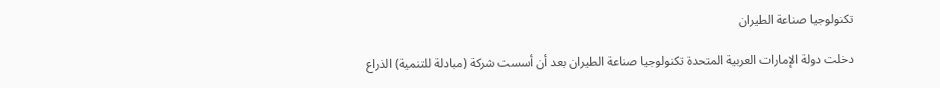تكنولوجيا صناعة الطيران

دخلت دولة الإمارات العربية المتحدة تكنولوجيا صناعة الطيران بعد أن أسست شركة (مبادلة للتنمية) الذراع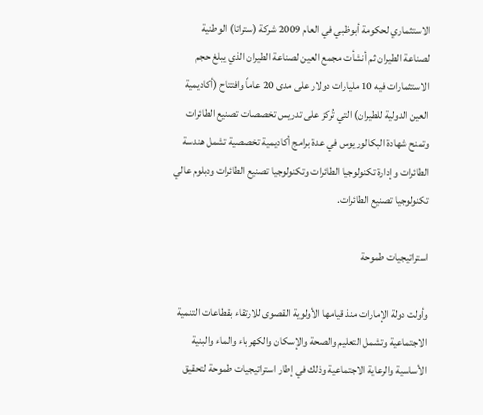الاستثماري لحكومة أبوظبي في العام 2009 شركة (ستراتا) الوطنية لصناعة الطيران ثم أنشأت مجمع العين لصناعة الطيران الذي يبلغ حجم الاستثمارات فيه 10 مليارات دولار على مدى 20 عاماً وافتتاح (أكاديمية العين الدولية للطيران) التي تُركز على تدريس تخصصات تصنيع الطائرات وتمنح شهادة البكالوريوس في عدة برامج أكاديمية تخصصية تشمل هندسة الطائرات وإدارة تكنولوجيا الطائرات وتكنولوجيا تصنيع الطائرات ودبلوم عالي تكنولوجيا تصنيع الطائرات.

استراتيجيات طموحة

وأولت دولة الإمارات منذ قيامها الأولوية القصوى للارتقاء بقطاعات التنمية الاجتماعية وتشمل التعليم والصحة والإسكان والكهرباء والماء والبنية الأساسية والرعاية الاجتماعية وذلك في إطار استراتيجيات طموحة لتحقيق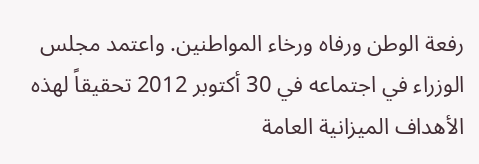رفعة الوطن ورفاه ورخاء المواطنين. واعتمد مجلس الوزراء في اجتماعه في 30 أكتوبر 2012 تحقيقاً لهذه الأهداف الميزانية العامة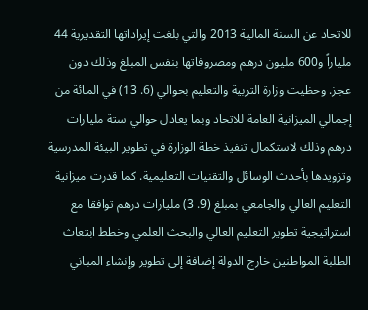للاتحاد عن السنة المالية 2013 والتي بلغت إيراداتها التقديرية 44 ملياراً و600 مليون درهم ومصروفاتها بنفس المبلغ وذلك دون عجز. وحظيت وزارة التربية والتعليم بحوالي (6. 13) في المائة من إجمالي الميزانية العامة للاتحاد وبما يعادل حوالي ستة مليارات درهم وذلك لاستكمال تنفيذ خطة الوزارة في تطوير البيئة المدرسية وتزويدها بأحدث الوسائل والتقنيات التعليمية. كما قدرت ميزانية التعليم العالي والجامعي بمبلغ (9. 3) مليارات درهم توافقا مع استراتيجية تطوير التعليم العالي والبحث العلمي وخطط ابتعاث الطلبة المواطنين خارج الدولة إضافة إلى تطوير وإنشاء المباني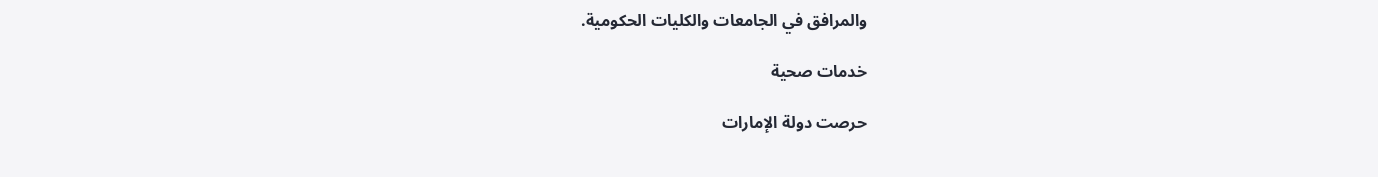والمرافق في الجامعات والكليات الحكومية.

خدمات صحية

حرصت دولة الإمارات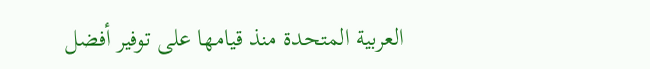العربية المتحدة منذ قيامها على توفير أفضل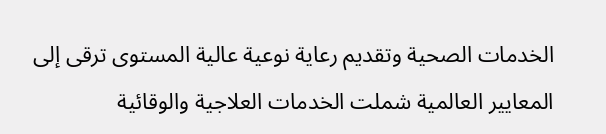الخدمات الصحية وتقديم رعاية نوعية عالية المستوى ترقى إلى المعايير العالمية شملت الخدمات العلاجية والوقائية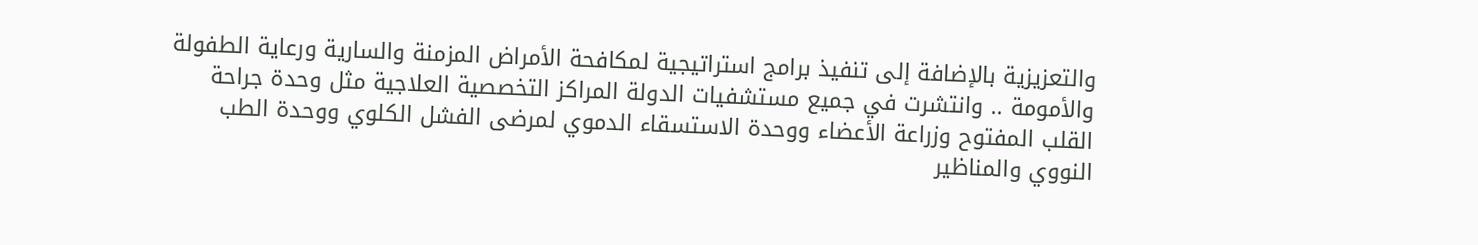والتعزيزية بالإضافة إلى تنفيذ برامج استراتيجية لمكافحة الأمراض المزمنة والسارية ورعاية الطفولة والأمومة .. وانتشرت في جميع مستشفيات الدولة المراكز التخصصية العلاجية مثل وحدة جراحة القلب المفتوح وزراعة الأعضاء ووحدة الاستسقاء الدموي لمرضى الفشل الكلوي ووحدة الطب النووي والمناظير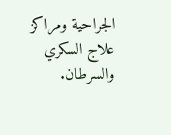الجراحية ومراكز علاج السكري والسرطان.